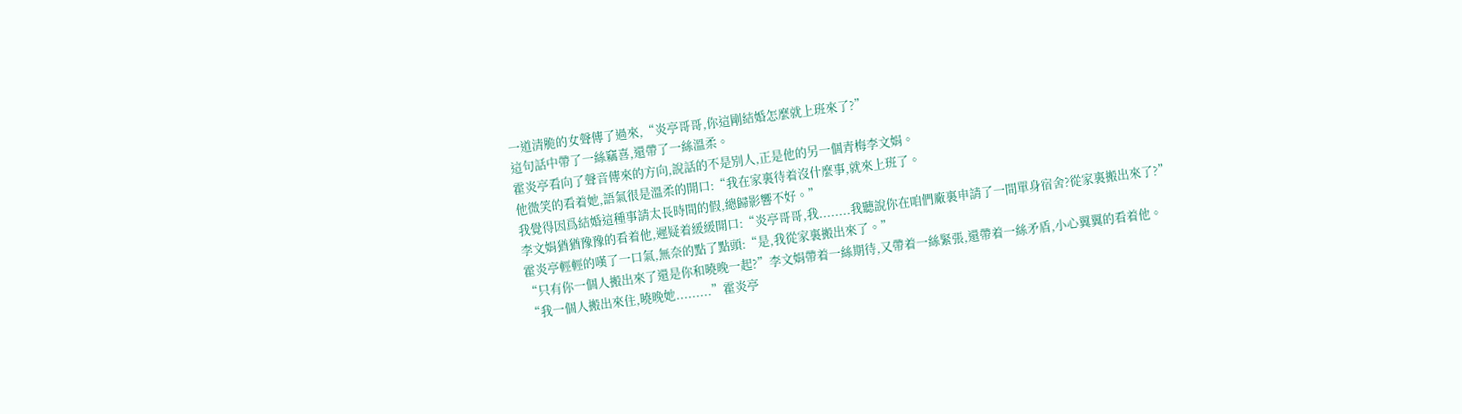一道清脆的女聲傳了過來,“炎亭哥哥,你這剛結婚怎麼就上班來了?”
這句話中帶了一絲竊喜,還帶了一絲溫柔。
霍炎亭看向了聲音傳來的方向,說話的不是別人,正是他的另一個青梅李文娟。
他微笑的看着她,語氣很是溫柔的開口:“我在家裏待着沒什麼事,就來上班了。
我覺得因爲結婚這種事請太長時間的假,總歸影響不好。”
李文娟猶猶豫豫的看着他,遲疑着緩緩開口:“炎亭哥哥,我........我聽說你在咱們廠裏申請了一間單身宿舍?從家裏搬出來了?”
霍炎亭輕輕的嘆了一口氣,無奈的點了點頭:“是,我從家裏搬出來了。”
“只有你一個人搬出來了還是你和曉晚一起?”李文娟帶着一絲期待,又帶着一絲緊張,還帶着一絲矛盾,小心翼翼的看着他。
“我一個人搬出來住,曉晚她.........”霍炎亭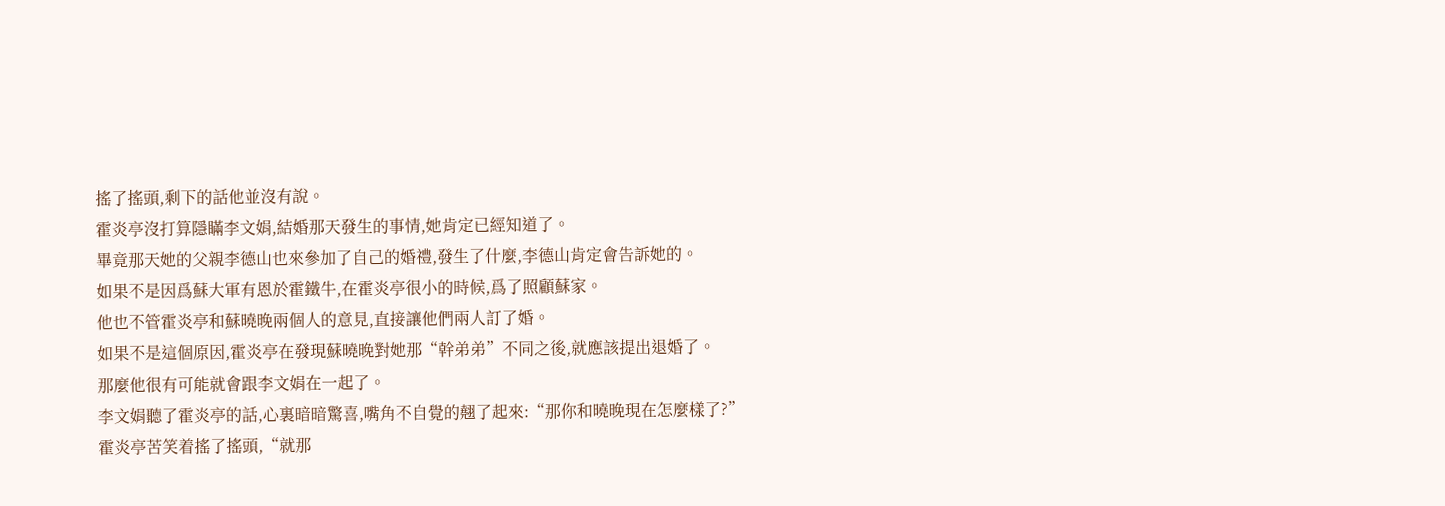搖了搖頭,剩下的話他並沒有說。
霍炎亭沒打算隱瞞李文娟,結婚那天發生的事情,她肯定已經知道了。
畢竟那天她的父親李德山也來參加了自己的婚禮,發生了什麼,李德山肯定會告訴她的。
如果不是因爲蘇大軍有恩於霍鐵牛,在霍炎亭很小的時候,爲了照顧蘇家。
他也不管霍炎亭和蘇曉晚兩個人的意見,直接讓他們兩人訂了婚。
如果不是這個原因,霍炎亭在發現蘇曉晚對她那“幹弟弟”不同之後,就應該提出退婚了。
那麼他很有可能就會跟李文娟在一起了。
李文娟聽了霍炎亭的話,心裏暗暗驚喜,嘴角不自覺的翹了起來:“那你和曉晚現在怎麼樣了?”
霍炎亭苦笑着搖了搖頭,“就那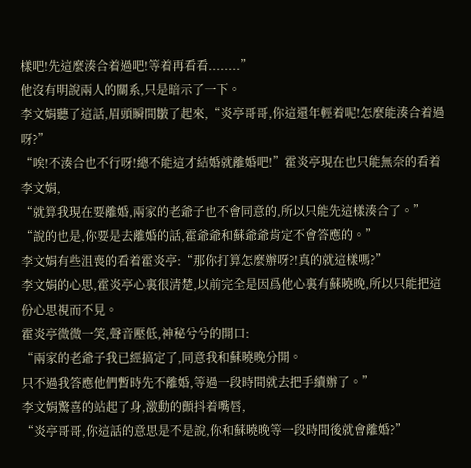樣吧!先這麼湊合着過吧!等着再看看........”
他沒有明說兩人的關系,只是暗示了一下。
李文娟聽了這話,眉頭瞬間皺了起來,“炎亭哥哥,你這還年輕着呢!怎麼能湊合着過呀?”
“唉!不湊合也不行呀!總不能這才結婚就離婚吧!”霍炎亭現在也只能無奈的看着李文娟,
“就算我現在要離婚,兩家的老爺子也不會同意的,所以只能先這樣湊合了。”
“說的也是,你要是去離婚的話,霍爺爺和蘇爺爺肯定不會答應的。”
李文娟有些沮喪的看着霍炎亭:“那你打算怎麼辦呀?!真的就這樣嗎?”
李文娟的心思,霍炎亭心裏很清楚,以前完全是因爲他心裏有蘇曉晚,所以只能把這份心思視而不見。
霍炎亭微微一笑,聲音壓低,神秘兮兮的開口:
“兩家的老爺子我已經搞定了,同意我和蘇曉晚分開。
只不過我答應他們暫時先不離婚,等過一段時間就去把手續辦了。”
李文娟驚喜的站起了身,激動的顫抖着嘴唇,
“炎亭哥哥,你這話的意思是不是說,你和蘇曉晚等一段時間後就會離婚?”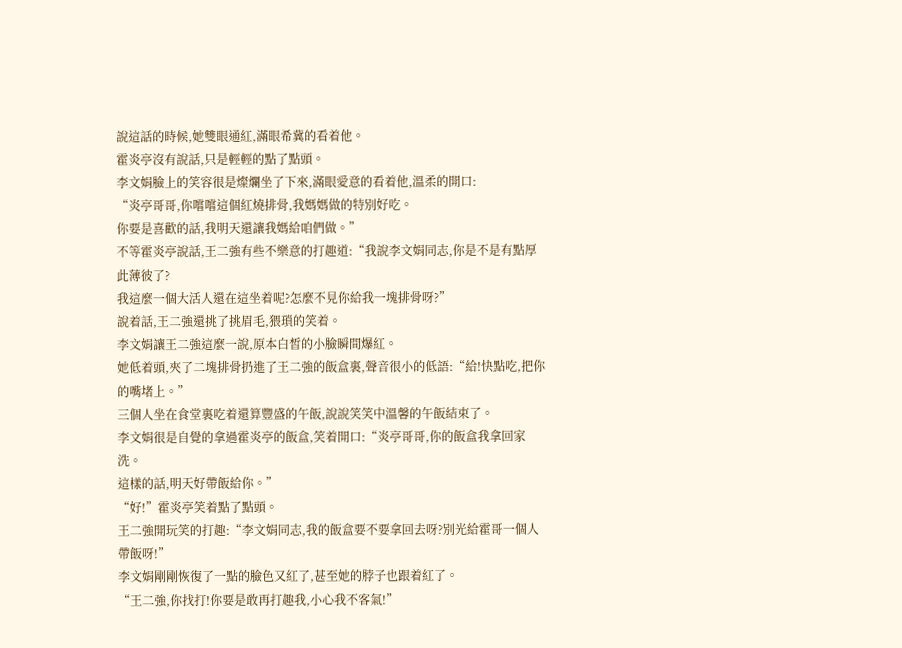說這話的時候,她雙眼通紅,滿眼希冀的看着他。
霍炎亭沒有說話,只是輕輕的點了點頭。
李文娟臉上的笑容很是燦爛坐了下來,滿眼愛意的看着他,溫柔的開口:
“炎亭哥哥,你嚐嚐這個紅燒排骨,我媽媽做的特別好吃。
你要是喜歡的話,我明天還讓我媽給咱們做。”
不等霍炎亭說話,王二強有些不樂意的打趣道:“我說李文娟同志,你是不是有點厚此薄彼了?
我這麼一個大活人還在這坐着呢?怎麼不見你給我一塊排骨呀?”
說着話,王二強還挑了挑眉毛,猥瑣的笑着。
李文娟讓王二強這麼一說,原本白皙的小臉瞬間爆紅。
她低着頭,夾了二塊排骨扔進了王二強的飯盒裏,聲音很小的低語:“給!快點吃,把你的嘴堵上。”
三個人坐在食堂裏吃着還算豐盛的午飯,說說笑笑中溫馨的午飯結束了。
李文娟很是自覺的拿過霍炎亭的飯盒,笑着開口:“炎亭哥哥,你的飯盒我拿回家洗。
這樣的話,明天好帶飯給你。”
“好!”霍炎亭笑着點了點頭。
王二強開玩笑的打趣:“李文娟同志,我的飯盒要不要拿回去呀?別光給霍哥一個人帶飯呀!”
李文娟剛剛恢復了一點的臉色又紅了,甚至她的脖子也跟着紅了。
“王二強,你找打!你要是敢再打趣我,小心我不客氣!”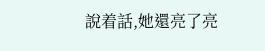說着話,她還亮了亮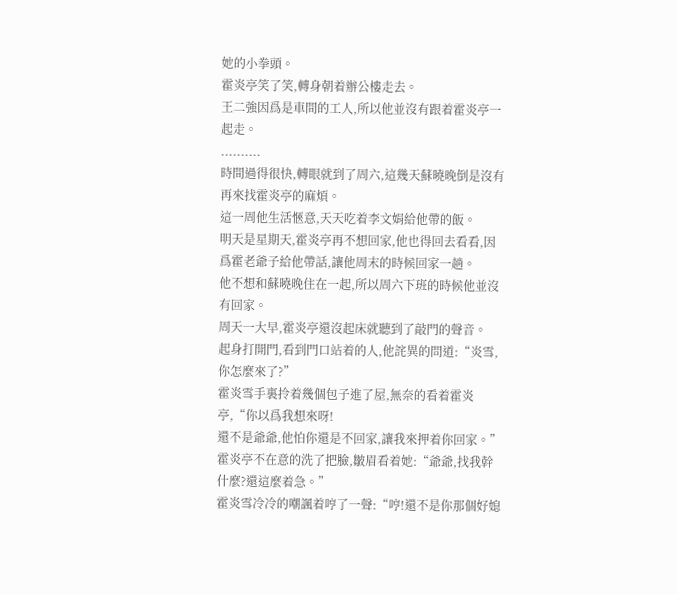她的小拳頭。
霍炎亭笑了笑,轉身朝着辦公樓走去。
王二強因爲是車間的工人,所以他並沒有跟着霍炎亭一起走。
..........
時間過得很快,轉眼就到了周六,這幾天蘇曉晚倒是沒有再來找霍炎亭的麻煩。
這一周他生活愜意,天天吃着李文娟給他帶的飯。
明天是星期天,霍炎亭再不想回家,他也得回去看看,因爲霍老爺子給他帶話,讓他周末的時候回家一趟。
他不想和蘇曉晚住在一起,所以周六下班的時候他並沒有回家。
周天一大早,霍炎亭還沒起床就聽到了敲門的聲音。
起身打開門,看到門口站着的人,他詫異的問道:“炎雪,你怎麼來了?”
霍炎雪手裏拎着幾個包子進了屋,無奈的看着霍炎亭,“你以爲我想來呀!
還不是爺爺,他怕你還是不回家,讓我來押着你回家。”
霍炎亭不在意的洗了把臉,皺眉看着她:“爺爺,找我幹什麼?還這麼着急。”
霍炎雪冷冷的嘲諷着哼了一聲:“哼!還不是你那個好媳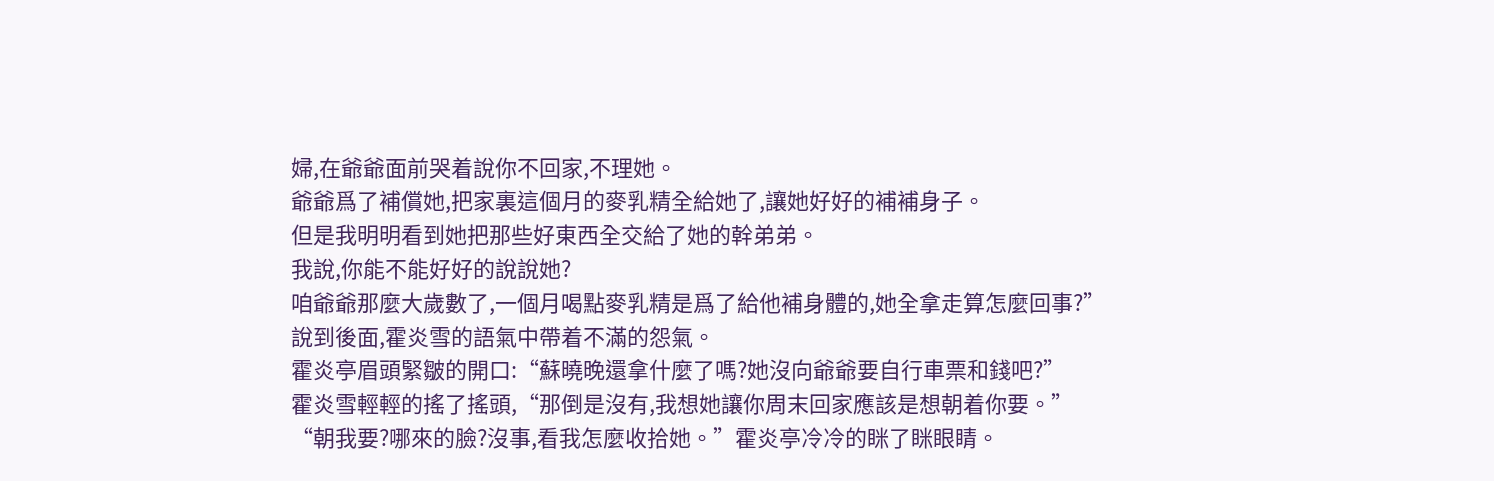婦,在爺爺面前哭着說你不回家,不理她。
爺爺爲了補償她,把家裏這個月的麥乳精全給她了,讓她好好的補補身子。
但是我明明看到她把那些好東西全交給了她的幹弟弟。
我說,你能不能好好的說說她?
咱爺爺那麼大歲數了,一個月喝點麥乳精是爲了給他補身體的,她全拿走算怎麼回事?”
說到後面,霍炎雪的語氣中帶着不滿的怨氣。
霍炎亭眉頭緊皺的開口:“蘇曉晚還拿什麼了嗎?她沒向爺爺要自行車票和錢吧?”
霍炎雪輕輕的搖了搖頭,“那倒是沒有,我想她讓你周末回家應該是想朝着你要。”
“朝我要?哪來的臉?沒事,看我怎麼收拾她。”霍炎亭冷冷的眯了眯眼睛。